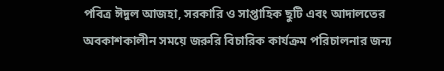পবিত্র ঈদুল আজহা, সরকারি ও সাপ্তাহিক ছুটি এবং আদালতের অবকাশকালীন সময়ে জরুরি বিচারিক কার্যক্রম পরিচালনার জন্য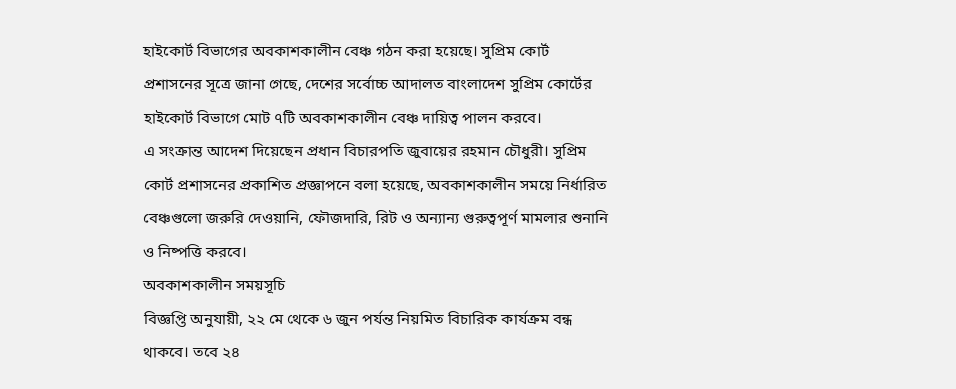হাইকোর্ট বিভাগের অবকাশকালীন বেঞ্চ গঠন করা হয়েছে। সুপ্রিম কোর্ট প্রশাসনের সূত্রে জানা গেছে, দেশের সর্বোচ্চ আদালত বাংলাদেশ সুপ্রিম কোর্টের হাইকোর্ট বিভাগে মোট ৭টি অবকাশকালীন বেঞ্চ দায়িত্ব পালন করবে।
এ সংক্রান্ত আদেশ দিয়েছেন প্রধান বিচারপতি জুবায়ের রহমান চৌধুরী। সুপ্রিম কোর্ট প্রশাসনের প্রকাশিত প্রজ্ঞাপনে বলা হয়েছে, অবকাশকালীন সময়ে নির্ধারিত বেঞ্চগুলো জরুরি দেওয়ানি, ফৌজদারি, রিট ও অন্যান্য গুরুত্বপূর্ণ মামলার শুনানি ও নিষ্পত্তি করবে।
অবকাশকালীন সময়সূচি
বিজ্ঞপ্তি অনুযায়ী, ২২ মে থেকে ৬ জুন পর্যন্ত নিয়মিত বিচারিক কার্যক্রম বন্ধ থাকবে। তবে ২৪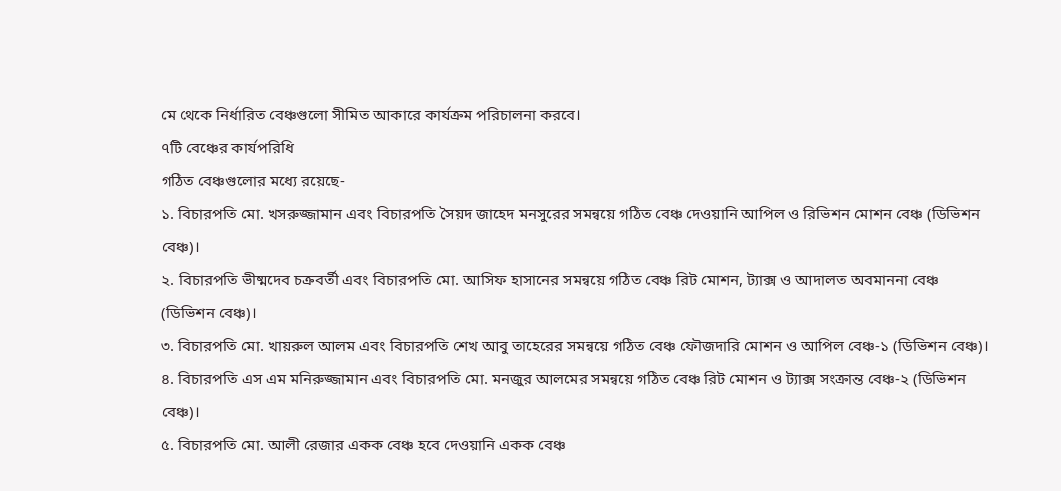মে থেকে নির্ধারিত বেঞ্চগুলো সীমিত আকারে কার্যক্রম পরিচালনা করবে।
৭টি বেঞ্চের কার্যপরিধি
গঠিত বেঞ্চগুলোর মধ্যে রয়েছে-
১. বিচারপতি মো. খসরুজ্জামান এবং বিচারপতি সৈয়দ জাহেদ মনসুরের সমন্বয়ে গঠিত বেঞ্চ দেওয়ানি আপিল ও রিভিশন মোশন বেঞ্চ (ডিভিশন বেঞ্চ)।
২. বিচারপতি ভীষ্মদেব চক্রবর্তী এবং বিচারপতি মো. আসিফ হাসানের সমন্বয়ে গঠিত বেঞ্চ রিট মোশন, ট্যাক্স ও আদালত অবমাননা বেঞ্চ (ডিভিশন বেঞ্চ)।
৩. বিচারপতি মো. খায়রুল আলম এবং বিচারপতি শেখ আবু তাহেরের সমন্বয়ে গঠিত বেঞ্চ ফৌজদারি মোশন ও আপিল বেঞ্চ-১ (ডিভিশন বেঞ্চ)।
৪. বিচারপতি এস এম মনিরুজ্জামান এবং বিচারপতি মো. মনজুর আলমের সমন্বয়ে গঠিত বেঞ্চ রিট মোশন ও ট্যাক্স সংক্রান্ত বেঞ্চ-২ (ডিভিশন বেঞ্চ)।
৫. বিচারপতি মো. আলী রেজার একক বেঞ্চ হবে দেওয়ানি একক বেঞ্চ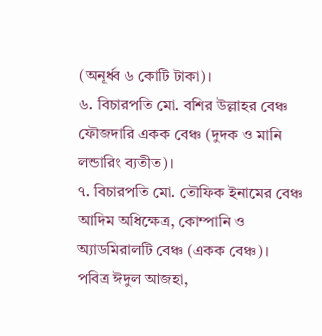(অনূর্ধ্ব ৬ কোটি টাকা)।
৬. বিচারপতি মো. বশির উল্লাহর বেঞ্চ ফৌজদারি একক বেঞ্চ (দুদক ও মানি লন্ডারিং ব্যতীত)।
৭. বিচারপতি মো. তৌফিক ইনামের বেঞ্চ আদিম অধিক্ষেত্র, কোম্পানি ও অ্যাডমিরালটি বেঞ্চ (একক বেঞ্চ)।
পবিত্র ঈদুল আজহা,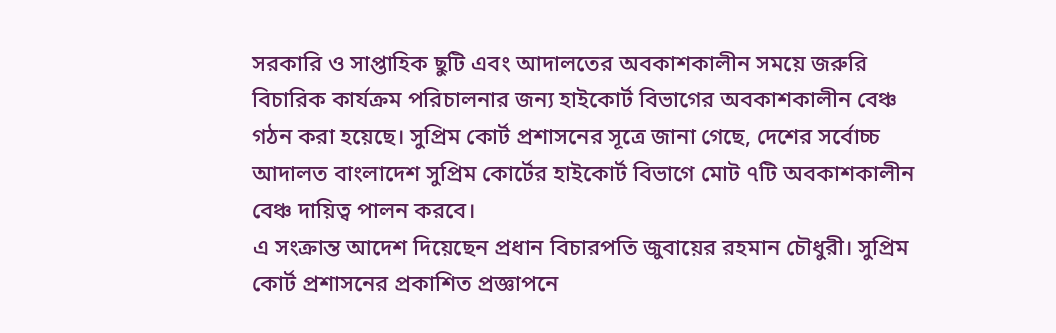সরকারি ও সাপ্তাহিক ছুটি এবং আদালতের অবকাশকালীন সময়ে জরুরি বিচারিক কার্যক্রম পরিচালনার জন্য হাইকোর্ট বিভাগের অবকাশকালীন বেঞ্চ গঠন করা হয়েছে। সুপ্রিম কোর্ট প্রশাসনের সূত্রে জানা গেছে, দেশের সর্বোচ্চ আদালত বাংলাদেশ সুপ্রিম কোর্টের হাইকোর্ট বিভাগে মোট ৭টি অবকাশকালীন বেঞ্চ দায়িত্ব পালন করবে।
এ সংক্রান্ত আদেশ দিয়েছেন প্রধান বিচারপতি জুবায়ের রহমান চৌধুরী। সুপ্রিম কোর্ট প্রশাসনের প্রকাশিত প্রজ্ঞাপনে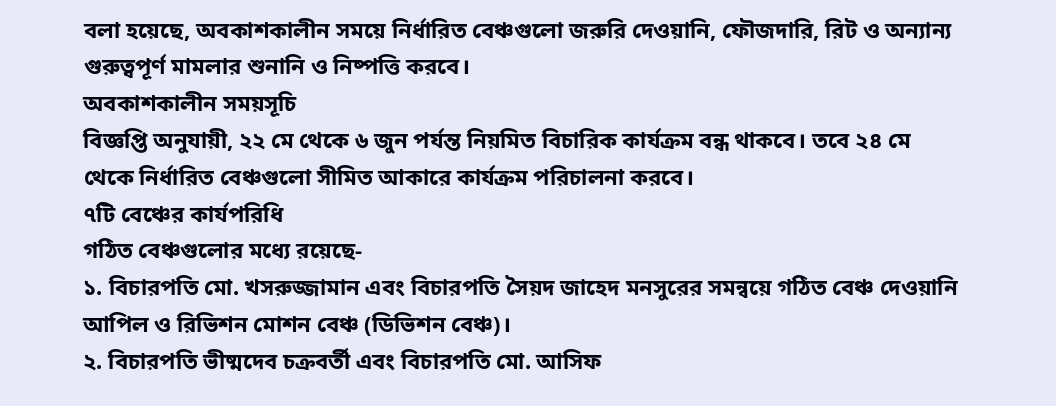বলা হয়েছে, অবকাশকালীন সময়ে নির্ধারিত বেঞ্চগুলো জরুরি দেওয়ানি, ফৌজদারি, রিট ও অন্যান্য গুরুত্বপূর্ণ মামলার শুনানি ও নিষ্পত্তি করবে।
অবকাশকালীন সময়সূচি
বিজ্ঞপ্তি অনুযায়ী, ২২ মে থেকে ৬ জুন পর্যন্ত নিয়মিত বিচারিক কার্যক্রম বন্ধ থাকবে। তবে ২৪ মে থেকে নির্ধারিত বেঞ্চগুলো সীমিত আকারে কার্যক্রম পরিচালনা করবে।
৭টি বেঞ্চের কার্যপরিধি
গঠিত বেঞ্চগুলোর মধ্যে রয়েছে-
১. বিচারপতি মো. খসরুজ্জামান এবং বিচারপতি সৈয়দ জাহেদ মনসুরের সমন্বয়ে গঠিত বেঞ্চ দেওয়ানি আপিল ও রিভিশন মোশন বেঞ্চ (ডিভিশন বেঞ্চ)।
২. বিচারপতি ভীষ্মদেব চক্রবর্তী এবং বিচারপতি মো. আসিফ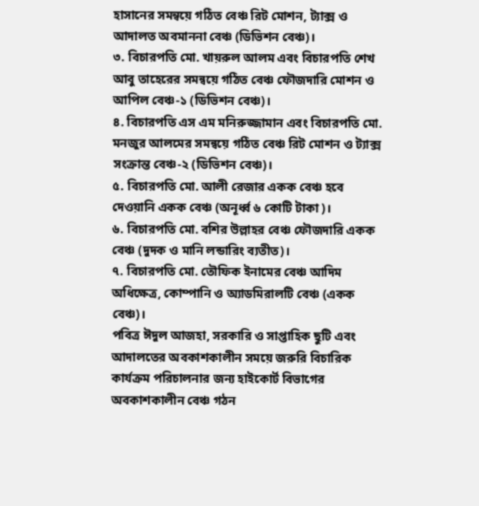হাসানের সমন্বয়ে গঠিত বেঞ্চ রিট মোশন, ট্যাক্স ও আদালত অবমাননা বেঞ্চ (ডিভিশন বেঞ্চ)।
৩. বিচারপতি মো. খায়রুল আলম এবং বিচারপতি শেখ আবু তাহেরের সমন্বয়ে গঠিত বেঞ্চ ফৌজদারি মোশন ও আপিল বেঞ্চ-১ (ডিভিশন বেঞ্চ)।
৪. বিচারপতি এস এম মনিরুজ্জামান এবং বিচারপতি মো. মনজুর আলমের সমন্বয়ে গঠিত বেঞ্চ রিট মোশন ও ট্যাক্স সংক্রান্ত বেঞ্চ-২ (ডিভিশন বেঞ্চ)।
৫. বিচারপতি মো. আলী রেজার একক বেঞ্চ হবে দেওয়ানি একক বেঞ্চ (অনূর্ধ্ব ৬ কোটি টাকা)।
৬. বিচারপতি মো. বশির উল্লাহর বেঞ্চ ফৌজদারি একক বেঞ্চ (দুদক ও মানি লন্ডারিং ব্যতীত)।
৭. বিচারপতি মো. তৌফিক ইনামের বেঞ্চ আদিম অধিক্ষেত্র, কোম্পানি ও অ্যাডমিরালটি বেঞ্চ (একক বেঞ্চ)।
পবিত্র ঈদুল আজহা, সরকারি ও সাপ্তাহিক ছুটি এবং আদালতের অবকাশকালীন সময়ে জরুরি বিচারিক কার্যক্রম পরিচালনার জন্য হাইকোর্ট বিভাগের অবকাশকালীন বেঞ্চ গঠন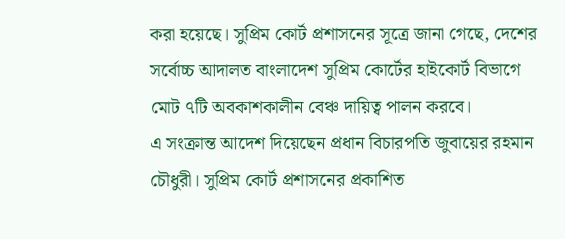করা হয়েছে। সুপ্রিম কোর্ট প্রশাসনের সূত্রে জানা গেছে, দেশের সর্বোচ্চ আদালত বাংলাদেশ সুপ্রিম কোর্টের হাইকোর্ট বিভাগে মোট ৭টি অবকাশকালীন বেঞ্চ দায়িত্ব পালন করবে।
এ সংক্রান্ত আদেশ দিয়েছেন প্রধান বিচারপতি জুবায়ের রহমান চৌধুরী। সুপ্রিম কোর্ট প্রশাসনের প্রকাশিত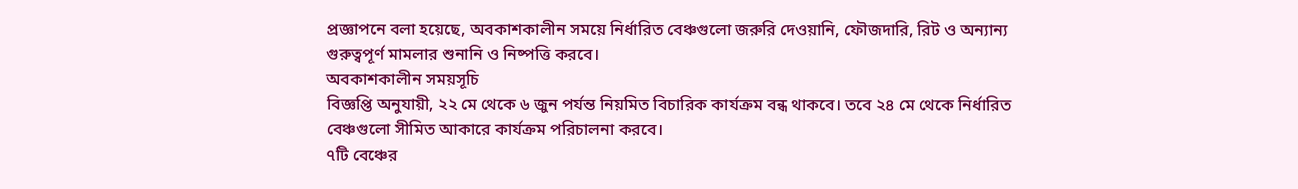প্রজ্ঞাপনে বলা হয়েছে, অবকাশকালীন সময়ে নির্ধারিত বেঞ্চগুলো জরুরি দেওয়ানি, ফৌজদারি, রিট ও অন্যান্য গুরুত্বপূর্ণ মামলার শুনানি ও নিষ্পত্তি করবে।
অবকাশকালীন সময়সূচি
বিজ্ঞপ্তি অনুযায়ী, ২২ মে থেকে ৬ জুন পর্যন্ত নিয়মিত বিচারিক কার্যক্রম বন্ধ থাকবে। তবে ২৪ মে থেকে নির্ধারিত বেঞ্চগুলো সীমিত আকারে কার্যক্রম পরিচালনা করবে।
৭টি বেঞ্চের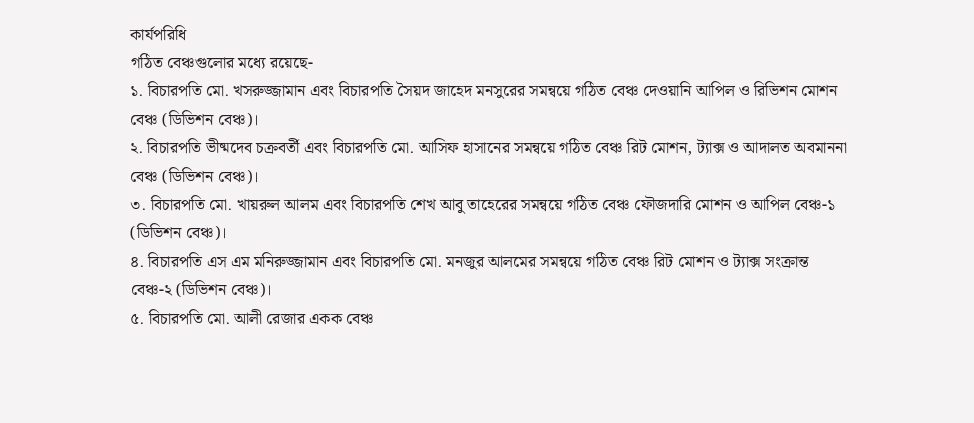কার্যপরিধি
গঠিত বেঞ্চগুলোর মধ্যে রয়েছে-
১. বিচারপতি মো. খসরুজ্জামান এবং বিচারপতি সৈয়দ জাহেদ মনসুরের সমন্বয়ে গঠিত বেঞ্চ দেওয়ানি আপিল ও রিভিশন মোশন বেঞ্চ (ডিভিশন বেঞ্চ)।
২. বিচারপতি ভীষ্মদেব চক্রবর্তী এবং বিচারপতি মো. আসিফ হাসানের সমন্বয়ে গঠিত বেঞ্চ রিট মোশন, ট্যাক্স ও আদালত অবমাননা বেঞ্চ (ডিভিশন বেঞ্চ)।
৩. বিচারপতি মো. খায়রুল আলম এবং বিচারপতি শেখ আবু তাহেরের সমন্বয়ে গঠিত বেঞ্চ ফৌজদারি মোশন ও আপিল বেঞ্চ-১ (ডিভিশন বেঞ্চ)।
৪. বিচারপতি এস এম মনিরুজ্জামান এবং বিচারপতি মো. মনজুর আলমের সমন্বয়ে গঠিত বেঞ্চ রিট মোশন ও ট্যাক্স সংক্রান্ত বেঞ্চ-২ (ডিভিশন বেঞ্চ)।
৫. বিচারপতি মো. আলী রেজার একক বেঞ্চ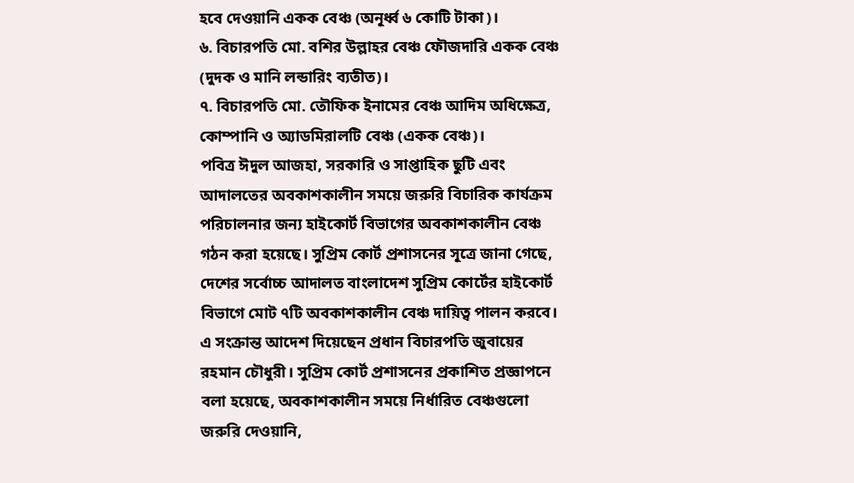হবে দেওয়ানি একক বেঞ্চ (অনূর্ধ্ব ৬ কোটি টাকা)।
৬. বিচারপতি মো. বশির উল্লাহর বেঞ্চ ফৌজদারি একক বেঞ্চ (দুদক ও মানি লন্ডারিং ব্যতীত)।
৭. বিচারপতি মো. তৌফিক ইনামের বেঞ্চ আদিম অধিক্ষেত্র, কোম্পানি ও অ্যাডমিরালটি বেঞ্চ (একক বেঞ্চ)।
পবিত্র ঈদুল আজহা, সরকারি ও সাপ্তাহিক ছুটি এবং আদালতের অবকাশকালীন সময়ে জরুরি বিচারিক কার্যক্রম পরিচালনার জন্য হাইকোর্ট বিভাগের অবকাশকালীন বেঞ্চ গঠন করা হয়েছে। সুপ্রিম কোর্ট প্রশাসনের সূত্রে জানা গেছে, দেশের সর্বোচ্চ আদালত বাংলাদেশ সুপ্রিম কোর্টের হাইকোর্ট বিভাগে মোট ৭টি অবকাশকালীন বেঞ্চ দায়িত্ব পালন করবে।
এ সংক্রান্ত আদেশ দিয়েছেন প্রধান বিচারপতি জুবায়ের রহমান চৌধুরী। সুপ্রিম কোর্ট প্রশাসনের প্রকাশিত প্রজ্ঞাপনে বলা হয়েছে, অবকাশকালীন সময়ে নির্ধারিত বেঞ্চগুলো জরুরি দেওয়ানি,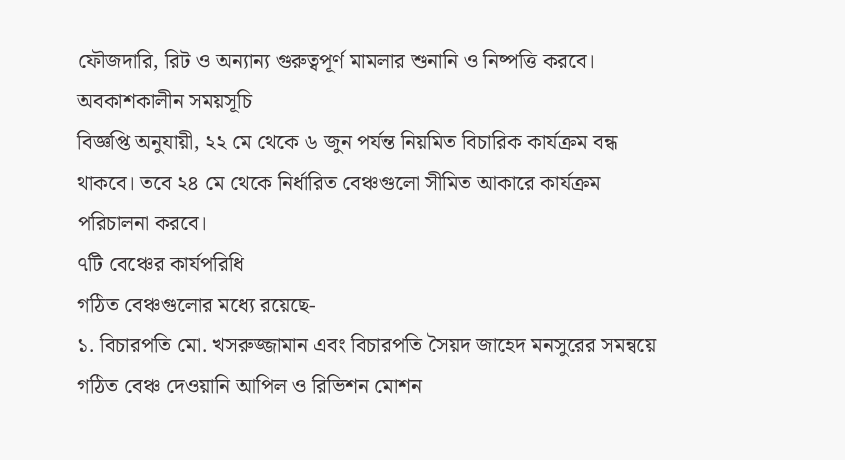ফৌজদারি, রিট ও অন্যান্য গুরুত্বপূর্ণ মামলার শুনানি ও নিষ্পত্তি করবে।
অবকাশকালীন সময়সূচি
বিজ্ঞপ্তি অনুযায়ী, ২২ মে থেকে ৬ জুন পর্যন্ত নিয়মিত বিচারিক কার্যক্রম বন্ধ থাকবে। তবে ২৪ মে থেকে নির্ধারিত বেঞ্চগুলো সীমিত আকারে কার্যক্রম পরিচালনা করবে।
৭টি বেঞ্চের কার্যপরিধি
গঠিত বেঞ্চগুলোর মধ্যে রয়েছে-
১. বিচারপতি মো. খসরুজ্জামান এবং বিচারপতি সৈয়দ জাহেদ মনসুরের সমন্বয়ে গঠিত বেঞ্চ দেওয়ানি আপিল ও রিভিশন মোশন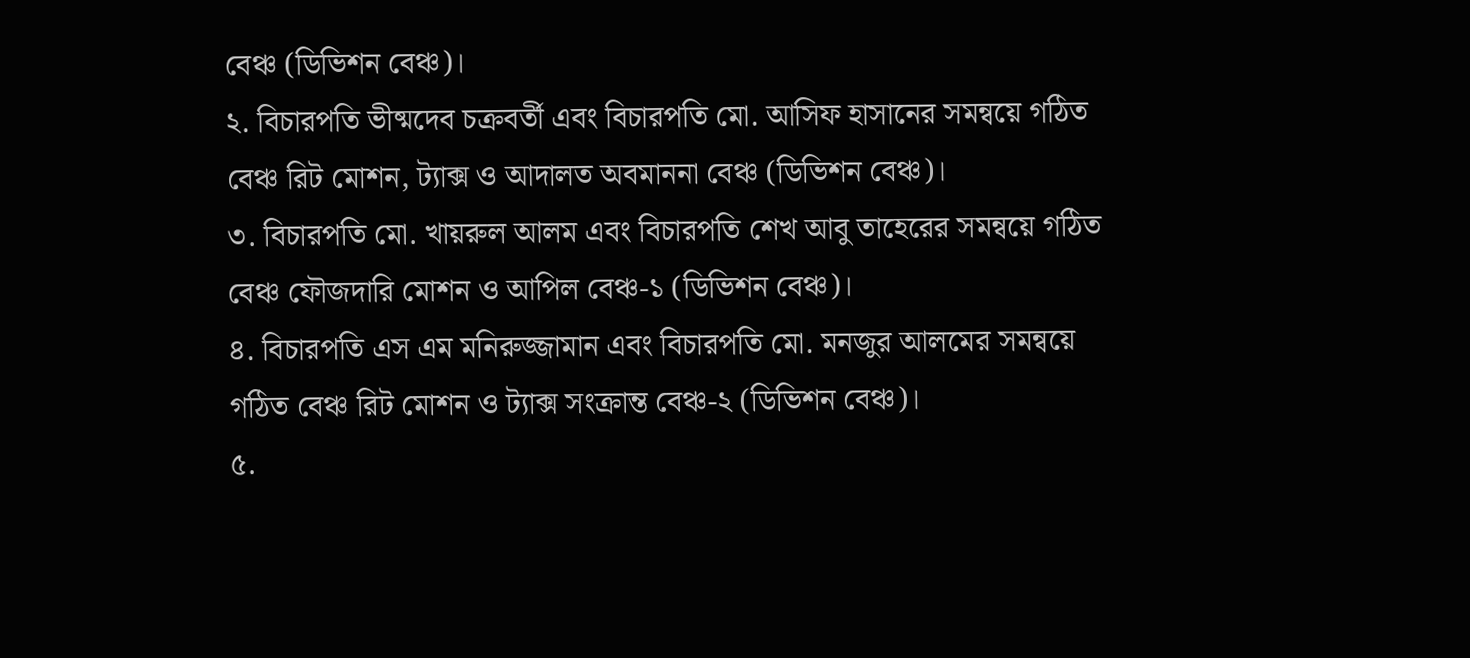বেঞ্চ (ডিভিশন বেঞ্চ)।
২. বিচারপতি ভীষ্মদেব চক্রবর্তী এবং বিচারপতি মো. আসিফ হাসানের সমন্বয়ে গঠিত বেঞ্চ রিট মোশন, ট্যাক্স ও আদালত অবমাননা বেঞ্চ (ডিভিশন বেঞ্চ)।
৩. বিচারপতি মো. খায়রুল আলম এবং বিচারপতি শেখ আবু তাহেরের সমন্বয়ে গঠিত বেঞ্চ ফৌজদারি মোশন ও আপিল বেঞ্চ-১ (ডিভিশন বেঞ্চ)।
৪. বিচারপতি এস এম মনিরুজ্জামান এবং বিচারপতি মো. মনজুর আলমের সমন্বয়ে গঠিত বেঞ্চ রিট মোশন ও ট্যাক্স সংক্রান্ত বেঞ্চ-২ (ডিভিশন বেঞ্চ)।
৫.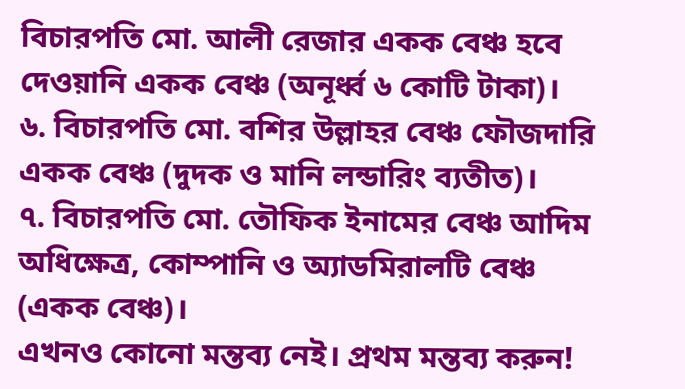বিচারপতি মো. আলী রেজার একক বেঞ্চ হবে দেওয়ানি একক বেঞ্চ (অনূর্ধ্ব ৬ কোটি টাকা)।
৬. বিচারপতি মো. বশির উল্লাহর বেঞ্চ ফৌজদারি একক বেঞ্চ (দুদক ও মানি লন্ডারিং ব্যতীত)।
৭. বিচারপতি মো. তৌফিক ইনামের বেঞ্চ আদিম অধিক্ষেত্র, কোম্পানি ও অ্যাডমিরালটি বেঞ্চ (একক বেঞ্চ)।
এখনও কোনো মন্তব্য নেই। প্রথম মন্তব্য করুন!